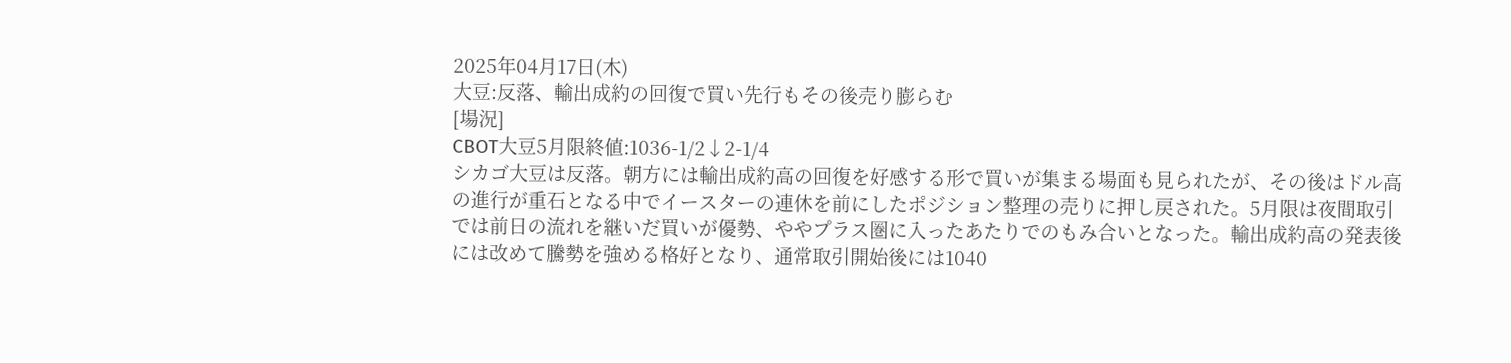2025年04月17日(木)
大豆:反落、輸出成約の回復で買い先行もその後売り膨らむ
[場況]
CBOT大豆5月限終値:1036-1/2↓2-1/4
シカゴ大豆は反落。朝方には輸出成約高の回復を好感する形で買いが集まる場面も見られたが、その後はドル高の進行が重石となる中でイースターの連休を前にしたポジション整理の売りに押し戻された。5月限は夜間取引では前日の流れを継いだ買いが優勢、ややプラス圏に入ったあたりでのもみ合いとなった。輸出成約高の発表後には改めて騰勢を強める格好となり、通常取引開始後には1040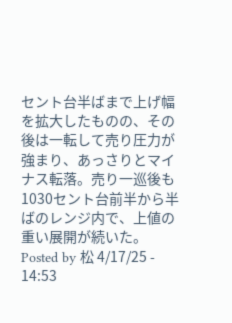セント台半ばまで上げ幅を拡大したものの、その後は一転して売り圧力が強まり、あっさりとマイナス転落。売り一巡後も1030セント台前半から半ばのレンジ内で、上値の重い展開が続いた。
Posted by 松 4/17/25 - 14:53